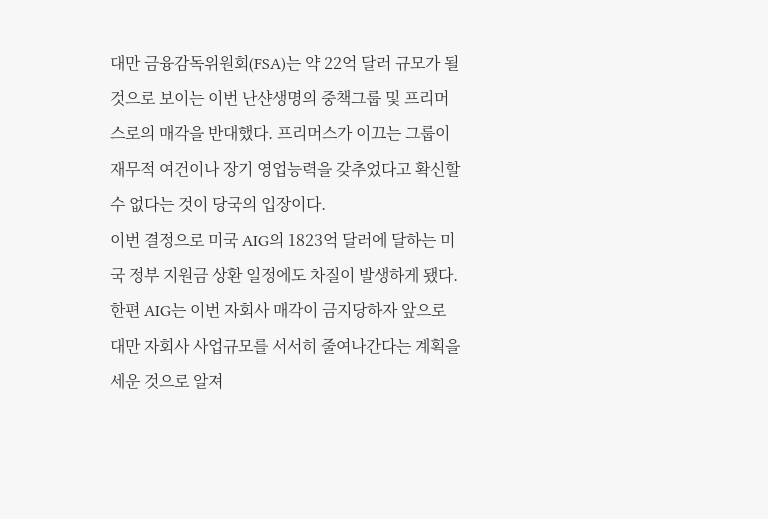대만 금융감독위원회(FSA)는 약 22억 달러 규모가 될 것으로 보이는 이번 난샨생명의 중책그룹 및 프리머스로의 매각을 반대했다. 프리머스가 이끄는 그룹이 재무적 여건이나 장기 영업능력을 갖추었다고 확신할 수 없다는 것이 당국의 입장이다.
이번 결정으로 미국 AIG의 1823억 달러에 달하는 미국 정부 지원금 상환 일정에도 차질이 발생하게 됐다.
한편 AIG는 이번 자회사 매각이 금지당하자 앞으로 대만 자회사 사업규모를 서서히 줄여나간다는 계획을 세운 것으로 알져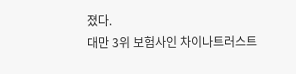졌다.
대만 3위 보험사인 차이나트러스트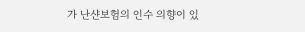가 난샨보험의 인수 의향이 있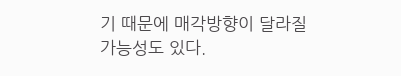기 때문에 매각방향이 달라질 가능성도 있다.